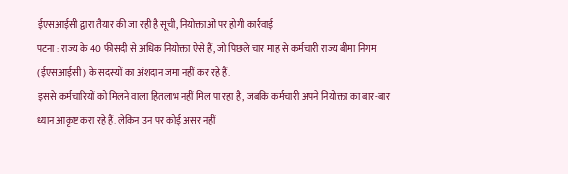ईएसआईसी द्वारा तैयार की जा रही है सूची, नियोक्ताओं पर होगी कार्रवाई
पटना : राज्य के 40 फीसदी से अधिक नियोक्ता ऐसे हैं, जो पिछले चार माह से कर्मचारी राज्य बीमा निगम (ईएसआईसी) के सदस्यों का अंशदान जमा नहीं कर रहे हैं.
इससे कर्मचारियों को मिलने वाला हितलाभ नहीं मिल पा रहा है, जबकि कर्मचारी अपने नियोक्ता का बार-बार ध्यान आकृष्ट करा रहे हैं. लेकिन उन पर कोई असर नहीं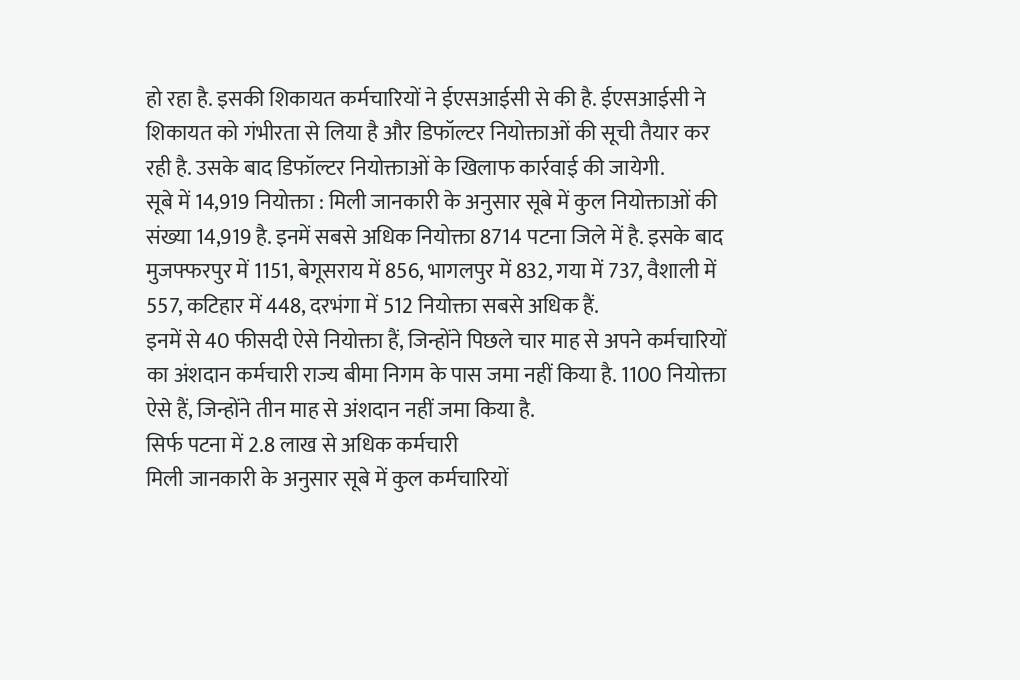हो रहा है. इसकी शिकायत कर्मचारियों ने ईएसआईसी से की है. ईएसआईसी ने शिकायत को गंभीरता से लिया है और डिफॉल्टर नियोक्ताओं की सूची तैयार कर रही है. उसके बाद डिफॉल्टर नियोक्ताओं के खिलाफ कार्रवाई की जायेगी.
सूबे में 14,919 नियोक्ता : मिली जानकारी के अनुसार सूबे में कुल नियोक्ताओं की संख्या 14,919 है. इनमें सबसे अधिक नियोक्ता 8714 पटना जिले में है. इसके बाद मुजफ्फरपुर में 1151, बेगूसराय में 856, भागलपुर में 832, गया में 737, वैशाली में 557, कटिहार में 448, दरभंगा में 512 नियोक्ता सबसे अधिक हैं.
इनमें से 40 फीसदी ऐसे नियोक्ता हैं, जिन्होंने पिछले चार माह से अपने कर्मचारियों का अंशदान कर्मचारी राज्य बीमा निगम के पास जमा नहीं किया है. 1100 नियोक्ता ऐसे हैं, जिन्होंने तीन माह से अंशदान नहीं जमा किया है.
सिर्फ पटना में 2.8 लाख से अधिक कर्मचारी
मिली जानकारी के अनुसार सूबे में कुल कर्मचारियों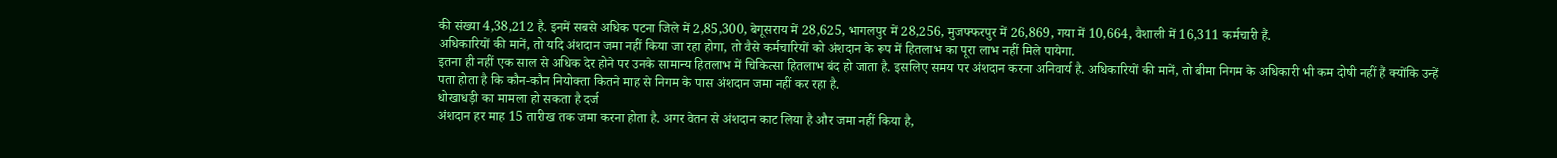की संख्या 4,38,212 है. इनमें सबसे अधिक पटना जिले में 2,85,300, बेगूसराय में 28,625, भागलपुर में 28,256, मुजफ्फरपुर में 26,869, गया में 10,664, वैशाली में 16,311 कर्मचारी हैं.
अधिकारियों की मानें, तो यदि अंशदान जमा नहीं किया जा रहा होगा, तो वैसे कर्मचारियों को अंशदान के रूप में हितलाभ का पूरा लाभ नहीं मिले पायेगा.
इतना ही नहीं एक साल से अधिक देर होने पर उनके सामान्य हितलाभ में चिकित्सा हितलाभ बंद हो जाता है. इसलिए समय पर अंशदान करना अनिवार्य है. अधिकारियों की मानें, तो बीमा निगम के अधिकारी भी कम दोषी नहीं हैं क्योंकि उन्हें पता होता है कि कौन-कौन नियोक्ता कितने माह से निगम के पास अंशदान जमा नहीं कर रहा है.
धोखाधड़ी का मामला हो सकता है दर्ज
अंशदान हर माह 15 तारीख तक जमा करना होता है. अगर वेतन से अंशदान काट लिया है और जमा नहीं किया है,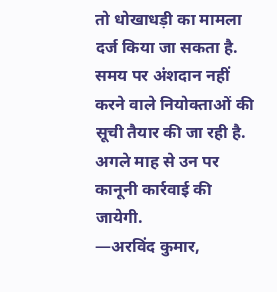तो धोखाधड़ी का मामला दर्ज किया जा सकता है. समय पर अंशदान नहीं करने वाले नियोक्ताओं की सूची तैयार की जा रही है. अगले माह से उन पर कानूनी कार्रवाई की जायेगी.
—अरविंद कुमार,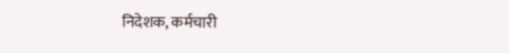निदेशक, कर्मचारी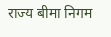राज्य बीमा निगम